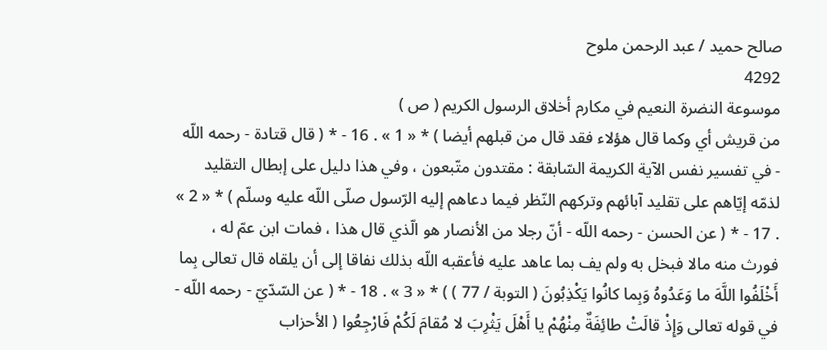صالح حميد / عبد الرحمن ملوح
4292
موسوعة النضرة النعيم في مكارم أخلاق الرسول الكريم ( ص )
من قريش أي وكما قال هؤلاء فقد قال من قبلهم أيضا ) * « 1 » . 16 - * ( قال قتادة - رحمه اللّه - في تفسير نفس الآية الكريمة السّابقة : مقتدون متّبعون ، وفي هذا دليل على إبطال التقليد لذمّه إيّاهم على تقليد آبائهم وتركهم النّظر فيما دعاهم إليه الرّسول صلّى اللّه عليه وسلّم ) * « 2 » . 17 - * ( عن الحسن - رحمه اللّه - أنّ رجلا من الأنصار هو الّذي قال هذا ، فمات ابن عمّ له ، فورث منه مالا فبخل به ولم يف بما عاهد عليه فأعقبه اللّه بذلك نفاقا إلى أن يلقاه قال تعالى بِما أَخْلَفُوا اللَّهَ ما وَعَدُوهُ وَبِما كانُوا يَكْذِبُونَ ( التوبة / 77 ) ) * « 3 » . 18 - * ( عن السّدّيّ - رحمه اللّه - في قوله تعالى وَإِذْ قالَتْ طائِفَةٌ مِنْهُمْ يا أَهْلَ يَثْرِبَ لا مُقامَ لَكُمْ فَارْجِعُوا ( الأحزاب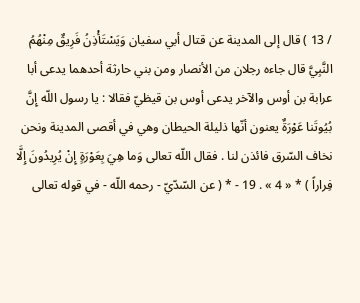/ 13 ) قال إلى المدينة عن قتال أبي سفيان وَيَسْتَأْذِنُ فَرِيقٌ مِنْهُمُ النَّبِيَّ قال جاءه رجلان من الأنصار ومن بني حارثة أحدهما يدعى أبا عرابة بن أوس والآخر يدعى أوس بن قيظيّ فقالا : يا رسول اللّه إِنَّ بُيُوتَنا عَوْرَةٌ يعنون أنّها ذليلة الحيطان وهي في أقصى المدينة ونحن نخاف السّرق فائذن لنا . فقال اللّه تعالى وَما هِيَ بِعَوْرَةٍ إِنْ يُرِيدُونَ إِلَّا فِراراً ) * « 4 » . 19 - * ( عن السّدّيّ - رحمه اللّه - في قوله تعالى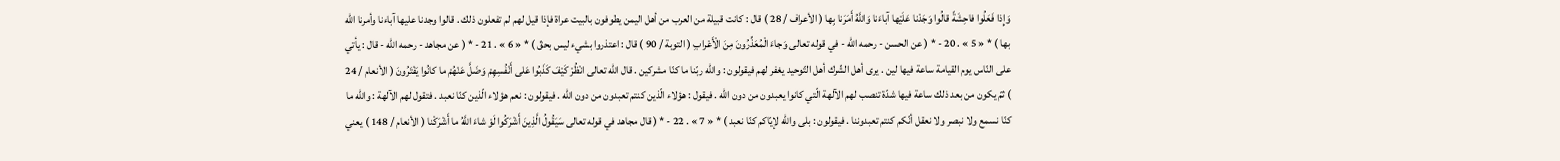وَإِذا فَعَلُوا فاحِشَةً قالُوا وَجَدْنا عَلَيْها آباءَنا وَاللَّهُ أَمَرَنا بِها ( الأعراف / 28 ) قال : كانت قبيلة من العرب من أهل اليمن يطوفون بالبيت عراة فإذا قيل لهم لم تفعلون ذلك . قالوا وجدنا عليها آباءنا وأمرنا اللّه بها ) * « 5 » . 20 - * ( عن الحسن - رحمه اللّه - في قوله تعالى وَجاءَ الْمُعَذِّرُونَ مِنَ الْأَعْرابِ ( التوبة / 90 ) قال : اعتذروا بشيء ليس بحقّ ) * « 6 » . 21 - * ( عن مجاهد - رحمه اللّه - قال : يأتي على النّاس يوم القيامة ساعة فيها لين . يرى أهل الشّرك أهل التّوحيد يغفر لهم فيقولون : واللّه ربّنا ما كنّا مشركين . قال اللّه تعالى انْظُرْ كَيْفَ كَذَبُوا عَلى أَنْفُسِهِمْ وَضَلَّ عَنْهُمْ ما كانُوا يَفْتَرُونَ ( الأنعام / 24 ) ثمّ يكون من بعد ذلك ساعة فيها شدّة تنصب لهم الآلهة الّتي كانوا يعبدون من دون اللّه . فيقول : هؤلاء الّذين كنتم تعبدون من دون اللّه . فيقولون : نعم هؤلاء الّذين كنّا نعبد . فتقول لهم الآلهة : واللّه ما كنّا نسمع ولا نبصر ولا نعقل أنّكم كنتم تعبدوننا . فيقولون : بلى واللّه لإيّاكم كنّا نعبد ) * « 7 » . 22 - * ( قال مجاهد في قوله تعالى سَيَقُولُ الَّذِينَ أَشْرَكُوا لَوْ شاءَ اللَّهُ ما أَشْرَكْنا ( الأنعام / 148 ) يعني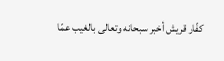كفّار قريش أخبر سبحانه وتعالى بالغيب عمّا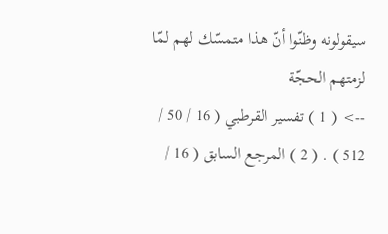سيقولونه وظنّوا أنّ هذا متمسّك لهم لمّا لزمتهم الحجّة
--> ( 1 ) تفسير القرطبي ( 16 / 50 / 512 ) . ( 2 ) المرجع السابق ( 16 /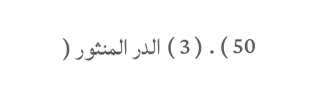50 ) . ( 3 ) الدر المنثور (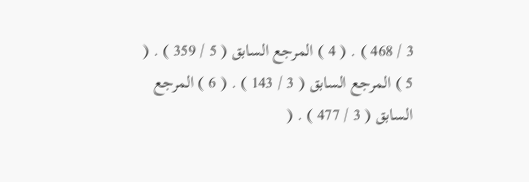3 / 468 ) . ( 4 ) المرجع السابق ( 5 / 359 ) . ( 5 ) المرجع السابق ( 3 / 143 ) . ( 6 ) المرجع السابق ( 3 / 477 ) . (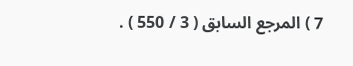7 ) المرجع السابق ( 3 / 550 ) .